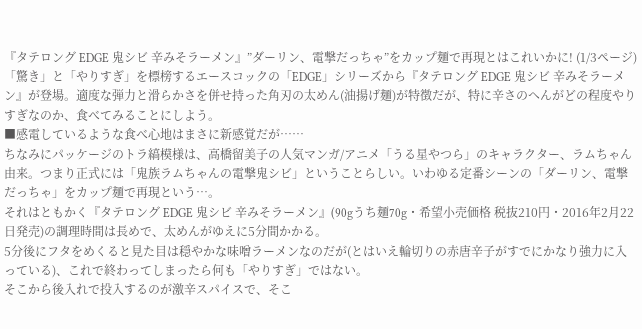『タテロング EDGE 鬼シビ 辛みそラーメン』”ダーリン、電撃だっちゃ”をカップ麺で再現とはこれいかに! (1/3ページ)
「驚き」と「やりすぎ」を標榜するエースコックの「EDGE」シリーズから『タテロング EDGE 鬼シビ 辛みそラーメン』が登場。適度な弾力と滑らかさを併せ持った角刃の太めん(油揚げ麺)が特徴だが、特に辛さのへんがどの程度やりすぎなのか、食べてみることにしよう。
■感電しているような食べ心地はまさに新感覚だが……
ちなみにパッケージのトラ縞模様は、高橋留美子の人気マンガ/アニメ「うる星やつら」のキャラクター、ラムちゃん由来。つまり正式には「鬼族ラムちゃんの電撃鬼シビ」ということらしい。いわゆる定番シーンの「ダーリン、電撃だっちゃ」をカップ麺で再現という…。
それはともかく『タテロング EDGE 鬼シビ 辛みそラーメン』(90gうち麺70g・希望小売価格 税抜210円・2016年2月22日発売)の調理時間は長めで、太めんがゆえに5分間かかる。
5分後にフタをめくると見た目は穏やかな味噌ラーメンなのだが(とはいえ輪切りの赤唐辛子がすでにかなり強力に入っている)、これで終わってしまったら何も「やりすぎ」ではない。
そこから後入れで投入するのが激辛スパイスで、そこ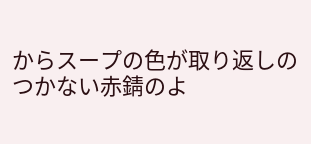からスープの色が取り返しのつかない赤錆のよ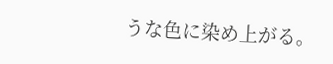うな色に染め上がる。